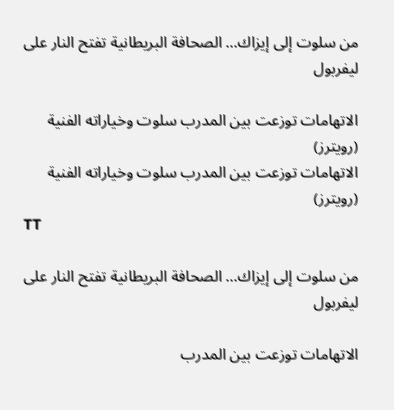من سلوت إلى إيزاك… الصحافة البريطانية تفتح النار على ليفربول

الاتهامات توزعت بين المدرب سلوت وخياراته الفنية (رويترز)
الاتهامات توزعت بين المدرب سلوت وخياراته الفنية (رويترز)
TT

من سلوت إلى إيزاك… الصحافة البريطانية تفتح النار على ليفربول

الاتهامات توزعت بين المدرب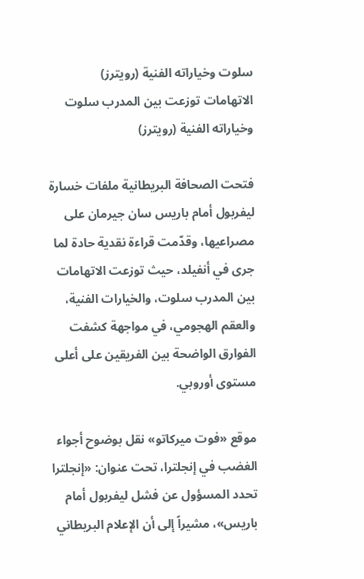سلوت وخياراته الفنية (رويترز)
الاتهامات توزعت بين المدرب سلوت وخياراته الفنية (رويترز)

فتحت الصحافة البريطانية ملفات خسارة ليفربول أمام باريس سان جيرمان على مصراعيها، وقدّمت قراءة نقدية حادة لما جرى في أنفيلد، حيث توزعت الاتهامات بين المدرب سلوت، والخيارات الفنية، والعقم الهجومي، في مواجهة كشفت الفوارق الواضحة بين الفريقين على أعلى مستوى أوروبي.

موقع «فوت ميركاتو» نقل بوضوح أجواء الغضب في إنجلترا، تحت عنوان: «إنجلترا تحدد المسؤول عن فشل ليفربول أمام باريس»، مشيراً إلى أن الإعلام البريطاني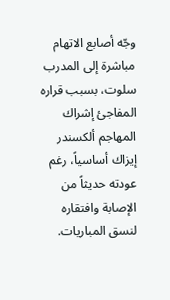وجّه أصابع الاتهام مباشرة إلى المدرب سلوت، بسبب قراره المفاجئ إشراك المهاجم ألكسندر إيزاك أساسياً، رغم عودته حديثاً من الإصابة وافتقاره لنسق المباريات.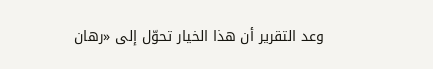وعد التقرير أن هذا الخيار تحوّل إلى «رهان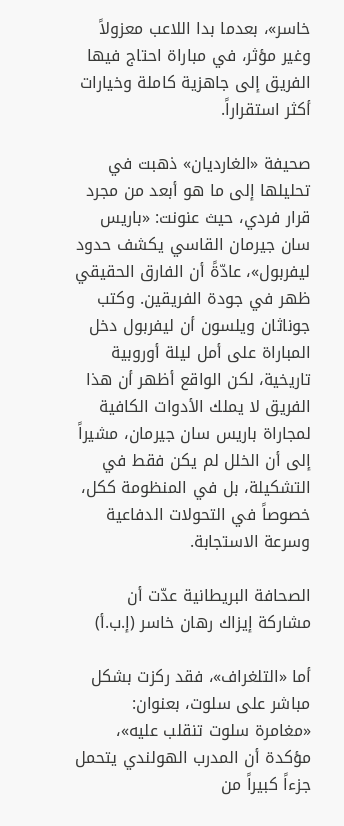خاسر»، بعدما بدا اللاعب معزولاً وغير مؤثر، في مباراة احتاج فيها الفريق إلى جاهزية كاملة وخيارات أكثر استقراراً.

صحيفة «الغارديان» ذهبت في تحليلها إلى ما هو أبعد من مجرد قرار فردي، حيث عنونت: «باريس سان جيرمان القاسي يكشف حدود ليفربول»، عادّةً أن الفارق الحقيقي ظهر في جودة الفريقين. وكتب جوناثان ويلسون أن ليفربول دخل المباراة على أمل ليلة أوروبية تاريخية، لكن الواقع أظهر أن هذا الفريق لا يملك الأدوات الكافية لمجاراة باريس سان جيرمان، مشيراً إلى أن الخلل لم يكن فقط في التشكيلة، بل في المنظومة ككل، خصوصاً في التحولات الدفاعية وسرعة الاستجابة.

الصحافة البريطانية عدّت أن مشاركة إيزاك رهان خاسر (إ.ب.أ)

أما «التلغراف»، فقد ركزت بشكل مباشر على سلوت، بعنوان: «مغامرة سلوت تنقلب عليه»، مؤكدة أن المدرب الهولندي يتحمل جزءاً كبيراً من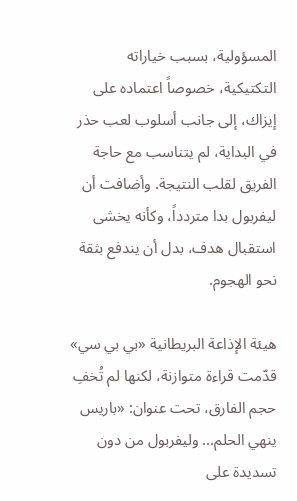المسؤولية، بسبب خياراته التكتيكية، خصوصاً اعتماده على إيزاك، إلى جانب أسلوب لعب حذر في البداية، لم يتناسب مع حاجة الفريق لقلب النتيجة. وأضافت أن ليفربول بدا متردداً، وكأنه يخشى استقبال هدف، بدل أن يندفع بثقة نحو الهجوم.

هيئة الإذاعة البريطانية «بي بي سي» قدّمت قراءة متوازنة، لكنها لم تُخفِ حجم الفارق، تحت عنوان: «باريس ينهي الحلم... وليفربول من دون تسديدة على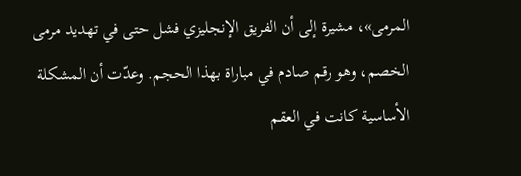المرمى»، مشيرة إلى أن الفريق الإنجليزي فشل حتى في تهديد مرمى الخصم، وهو رقم صادم في مباراة بهذا الحجم. وعدّت أن المشكلة الأساسية كانت في العقم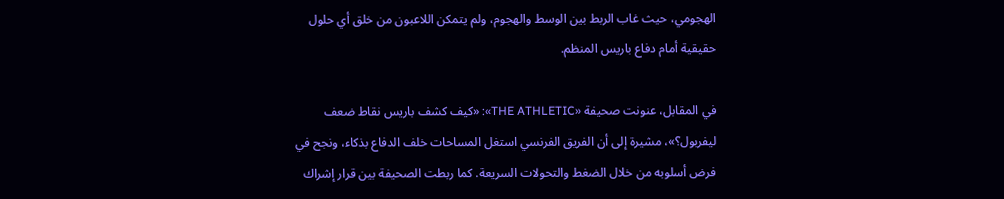الهجومي، حيث غاب الربط بين الوسط والهجوم، ولم يتمكن اللاعبون من خلق أي حلول حقيقية أمام دفاع باريس المنظم.

في المقابل، عنونت صحيفة «THE ATHLETIC»: «كيف كشف باريس نقاط ضعف ليفربول؟»، مشيرة إلى أن الفريق الفرنسي استغل المساحات خلف الدفاع بذكاء، ونجح في فرض أسلوبه من خلال الضغط والتحولات السريعة. كما ربطت الصحيفة بين قرار إشراك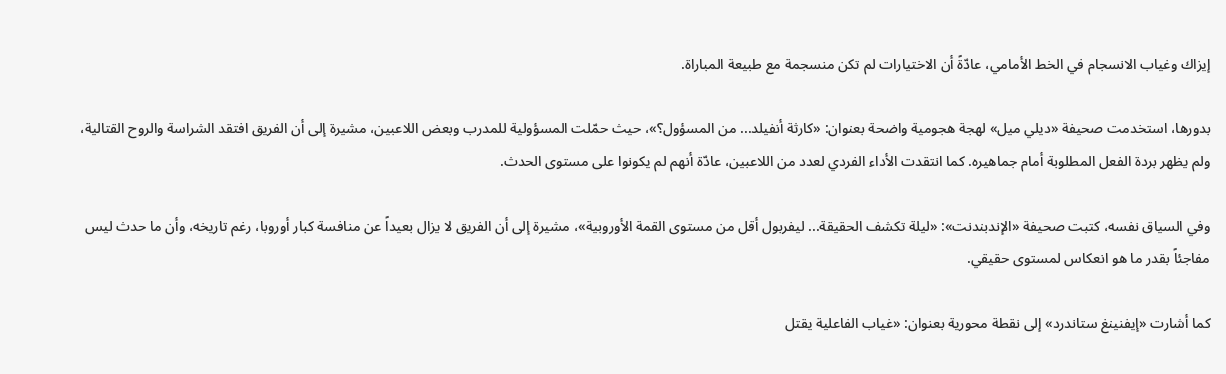إيزاك وغياب الانسجام في الخط الأمامي، عادّةً أن الاختيارات لم تكن منسجمة مع طبيعة المباراة.

بدورها، استخدمت صحيفة «ديلي ميل» لهجة هجومية واضحة بعنوان: «كارثة أنفيلد... من المسؤول؟»، حيث حمّلت المسؤولية للمدرب وبعض اللاعبين، مشيرة إلى أن الفريق افتقد الشراسة والروح القتالية، ولم يظهر بردة الفعل المطلوبة أمام جماهيره. كما انتقدت الأداء الفردي لعدد من اللاعبين، عادّة أنهم لم يكونوا على مستوى الحدث.

وفي السياق نفسه، كتبت صحيفة «الإندبندنت»: «ليلة تكشف الحقيقة... ليفربول أقل من مستوى القمة الأوروبية»، مشيرة إلى أن الفريق لا يزال بعيداً عن منافسة كبار أوروبا، رغم تاريخه، وأن ما حدث ليس مفاجئاً بقدر ما هو انعكاس لمستوى حقيقي.

كما أشارت «إيفنينغ ستاندرد» إلى نقطة محورية بعنوان: «غياب الفاعلية يقتل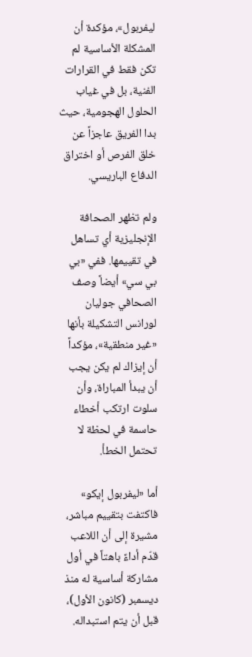ليفربول»، مؤكدة أن المشكلة الأساسية لم تكن فقط في القرارات الفنية، بل في غياب الحلول الهجومية، حيث بدا الفريق عاجزاً عن خلق الفرص أو اختراق الدفاع الباريسي.

ولم تظهر الصحافة الإنجليزية أي تساهل في تقييمها. ففي «بي بي سي» أيضاً وصف الصحافي جوليان لورانس التشكيلة بأنها «غير منطقية»، مؤكداً أن إيزاك لم يكن يجب أن يبدأ المباراة، وأن سلوت ارتكب أخطاء حاسمة في لحظة لا تحتمل الخطأ.

أما «ليفربول إيكو» فاكتفت بتقييم مباشر، مشيرة إلى أن اللاعب قدّم أداءً باهتاً في أول مشاركة أساسية له منذ ديسمبر (كانون الأول)، قبل أن يتم استبداله.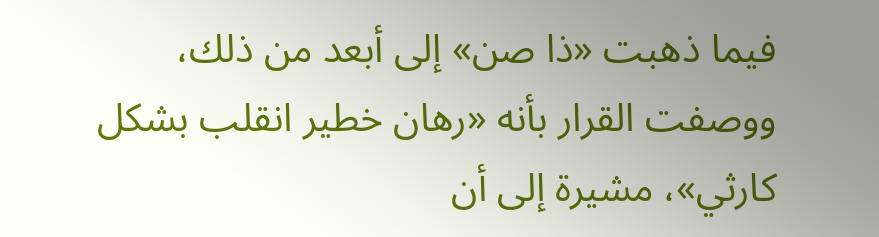فيما ذهبت «ذا صن» إلى أبعد من ذلك، ووصفت القرار بأنه «رهان خطير انقلب بشكل كارثي»، مشيرة إلى أن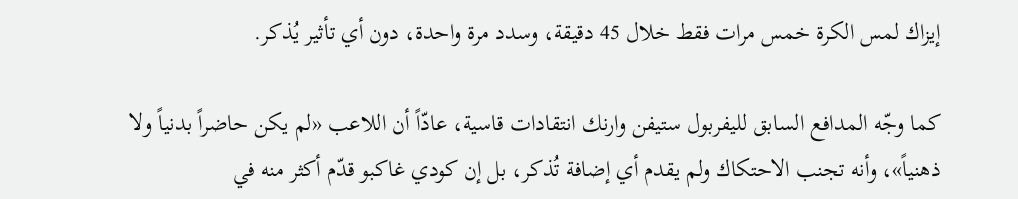إيزاك لمس الكرة خمس مرات فقط خلال 45 دقيقة، وسدد مرة واحدة، دون أي تأثير يُذكر.

كما وجّه المدافع السابق لليفربول ستيفن وارنك انتقادات قاسية، عادّاً أن اللاعب «لم يكن حاضراً بدنياً ولا ذهنياً»، وأنه تجنب الاحتكاك ولم يقدم أي إضافة تُذكر، بل إن كودي غاكبو قدّم أكثر منه في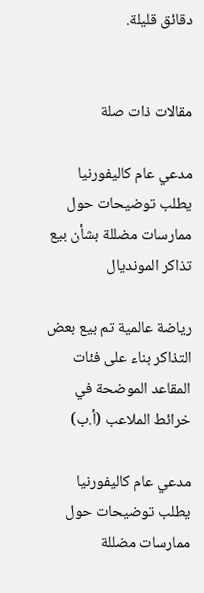دقائق قليلة.


مقالات ذات صلة

مدعي عام كاليفورنيا يطلب توضيحات حول ممارسات مضللة بشأن بيع تذاكر المونديال

رياضة عالمية تم بيع بعض التذاكر بناء على فئات المقاعد الموضحة في خرائط الملاعب (أ.ب)

مدعي عام كاليفورنيا يطلب توضيحات حول ممارسات مضللة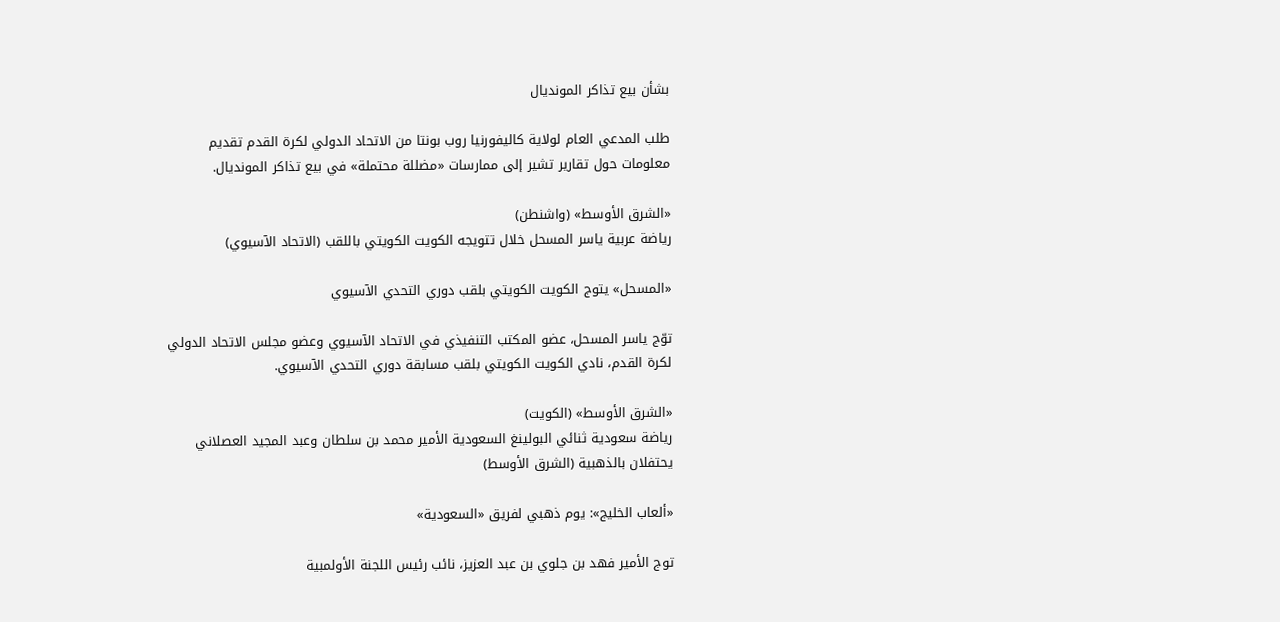بشأن بيع تذاكر المونديال

طلب المدعي العام لولاية كاليفورنيا روب بونتا من الاتحاد الدولي لكرة القدم تقديم معلومات حول تقارير تشير إلى ممارسات «مضللة محتملة» في بيع تذاكر المونديال.

«الشرق الأوسط» (واشنطن)
رياضة عربية ياسر المسحل خلال تتويجه الكويت الكويتي باللقب (الاتحاد الآسيوي)

«المسحل» يتوج الكويت الكويتي بلقب دوري التحدي الآسيوي

توّج ياسر المسحل، عضو المكتب التنفيذي في الاتحاد الآسيوي وعضو مجلس الاتحاد الدولي لكرة القدم، نادي الكويت الكويتي بلقب مسابقة دوري التحدي الآسيوي.

«الشرق الأوسط» (الكويت)
رياضة سعودية ثنائي البولينغ السعودية الأمير محمد بن سلطان وعبد المجيد العصلاني يحتفلان بالذهبية (الشرق الأوسط)

«ألعاب الخليج»: يوم ذهبي لفريق «السعودية»

توج الأمير فهد بن جلوي بن عبد العزيز، نائب رئيس اللجنة الأولمبية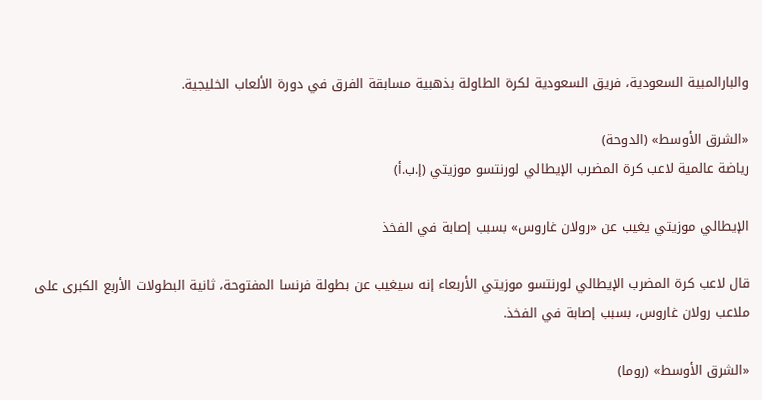والبارالمبية السعودية، فريق السعودية لكرة الطاولة بذهبية مسابقة الفرق في دورة الألعاب الخليجية.

«الشرق الأوسط» (الدوحة)
رياضة عالمية لاعب كرة المضرب الإيطالي لورنتسو موزيتي (إ.ب.أ)

الإيطالي موزيتي يغيب عن «رولان غاروس» بسبب إصابة في الفخذ

قال لاعب كرة المضرب الإيطالي لورنتسو موزيتي الأربعاء إنه سيغيب عن بطولة فرنسا المفتوحة، ثانية البطولات الأربع الكبرى على ملاعب رولان غاروس، بسبب إصابة في الفخذ.

«الشرق الأوسط» (روما)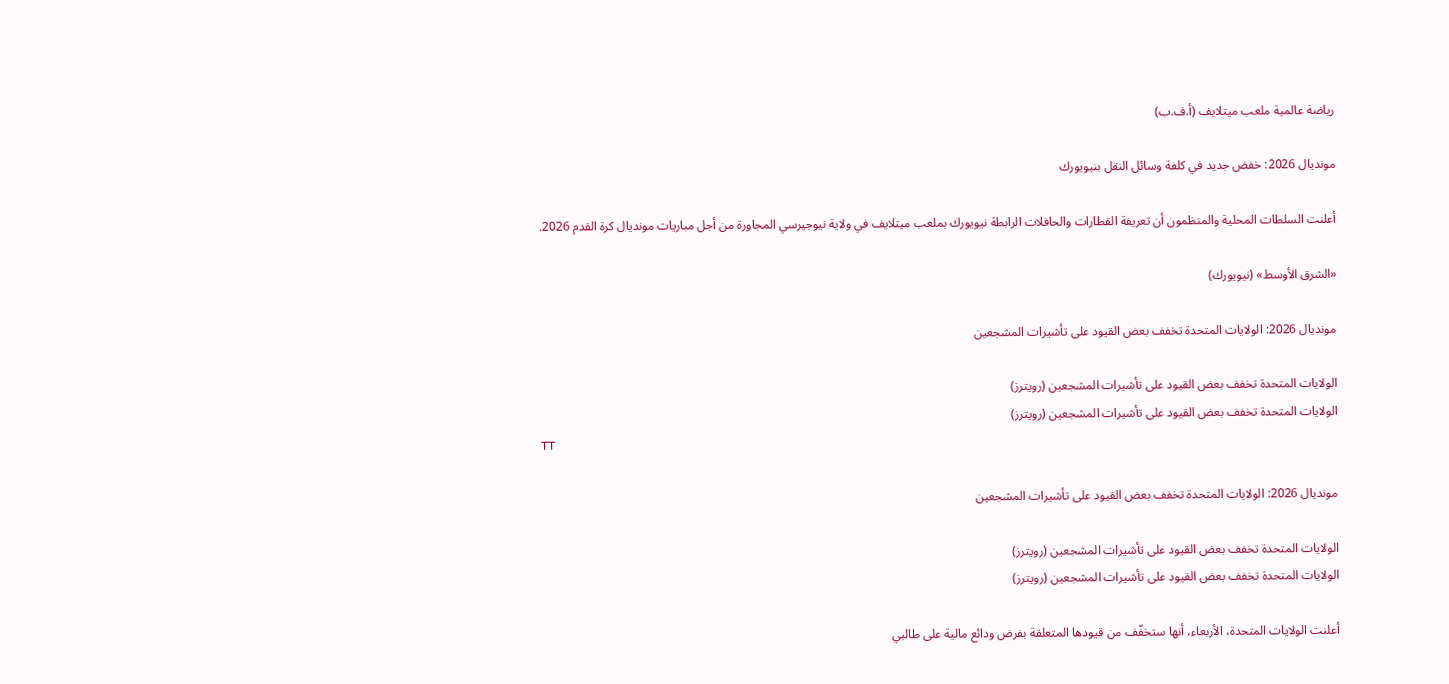رياضة عالمية ملعب ميتلايف (أ.ف.ب)

مونديال 2026: خفض جديد في كلفة وسائل النقل بنيويورك

أعلنت السلطات المحلية والمنظمون أن تعريفة القطارات والحافلات الرابطة نيويورك بملعب ميتلايف في ولاية نيوجيرسي المجاورة من أجل مباريات مونديال كرة القدم 2026.

«الشرق الأوسط» (نيويورك)

مونديال 2026: الولايات المتحدة تخفف بعض القيود على تأشيرات المشجعين

الولايات المتحدة تخفف بعض القيود على تأشيرات المشجعين (رويترز)
الولايات المتحدة تخفف بعض القيود على تأشيرات المشجعين (رويترز)
TT

مونديال 2026: الولايات المتحدة تخفف بعض القيود على تأشيرات المشجعين

الولايات المتحدة تخفف بعض القيود على تأشيرات المشجعين (رويترز)
الولايات المتحدة تخفف بعض القيود على تأشيرات المشجعين (رويترز)

أعلنت الولايات المتحدة، الأربعاء، أنها ستخفّف من قيودها المتعلقة بفرض ودائع مالية على طالبي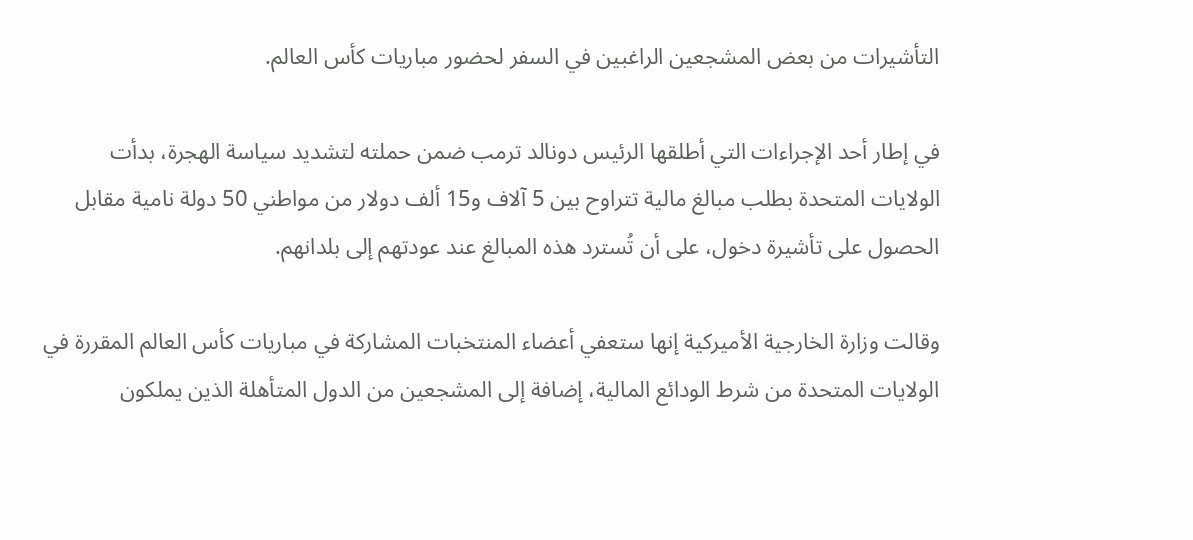التأشيرات من بعض المشجعين الراغبين في السفر لحضور مباريات كأس العالم.

في إطار أحد الإجراءات التي أطلقها الرئيس دونالد ترمب ضمن حملته لتشديد سياسة الهجرة، بدأت الولايات المتحدة بطلب مبالغ مالية تتراوح بين 5 آلاف و15 ألف دولار من مواطني 50 دولة نامية مقابل الحصول على تأشيرة دخول، على أن تُسترد هذه المبالغ عند عودتهم إلى بلدانهم.

وقالت وزارة الخارجية الأميركية إنها ستعفي أعضاء المنتخبات المشاركة في مباريات كأس العالم المقررة في الولايات المتحدة من شرط الودائع المالية، إضافة إلى المشجعين من الدول المتأهلة الذين يملكون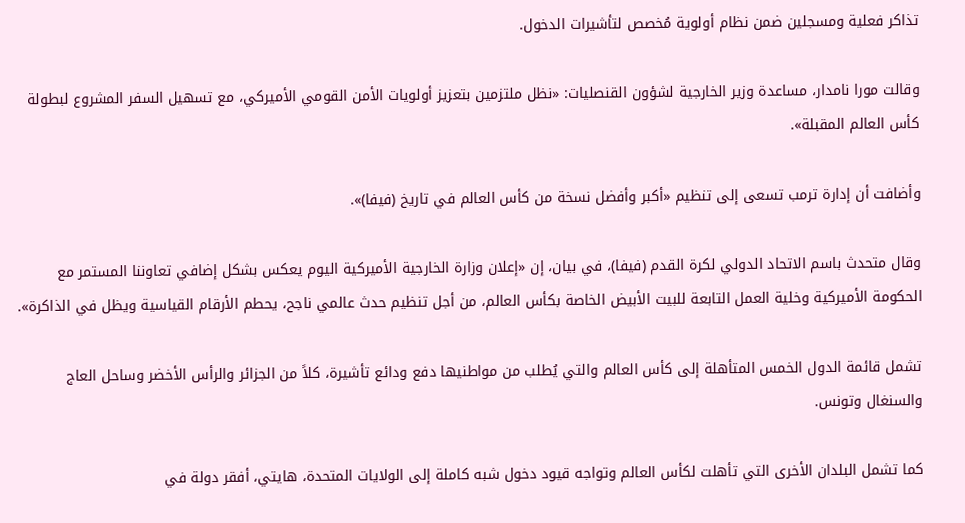تذاكر فعلية ومسجلين ضمن نظام أولوية مُخصص لتأشيرات الدخول.

وقالت مورا نامدار، مساعدة وزير الخارجية لشؤون القنصليات: «نظل ملتزمين بتعزيز أولويات الأمن القومي الأميركي، مع تسهيل السفر المشروع لبطولة كأس العالم المقبلة».

وأضافت أن إدارة ترمب تسعى إلى تنظيم «أكبر وأفضل نسخة من كأس العالم في تاريخ (فيفا)».

وقال متحدث باسم الاتحاد الدولي لكرة القدم (فيفا)، في بيان، إن «إعلان وزارة الخارجية الأميركية اليوم يعكس بشكل إضافي تعاوننا المستمر مع الحكومة الأميركية وخلية العمل التابعة للبيت الأبيض الخاصة بكأس العالم، من أجل تنظيم حدث عالمي ناجح، يحطم الأرقام القياسية ويظل في الذاكرة».

تشمل قائمة الدول الخمس المتأهلة إلى كأس العالم والتي يُطلب من مواطنيها دفع ودائع تأشيرة، كلاً من الجزائر والرأس الأخضر وساحل العاج والسنغال وتونس.

كما تشمل البلدان الأخرى التي تأهلت لكأس العالم وتواجه قيود دخول شبه كاملة إلى الولايات المتحدة، هايتي، أفقر دولة في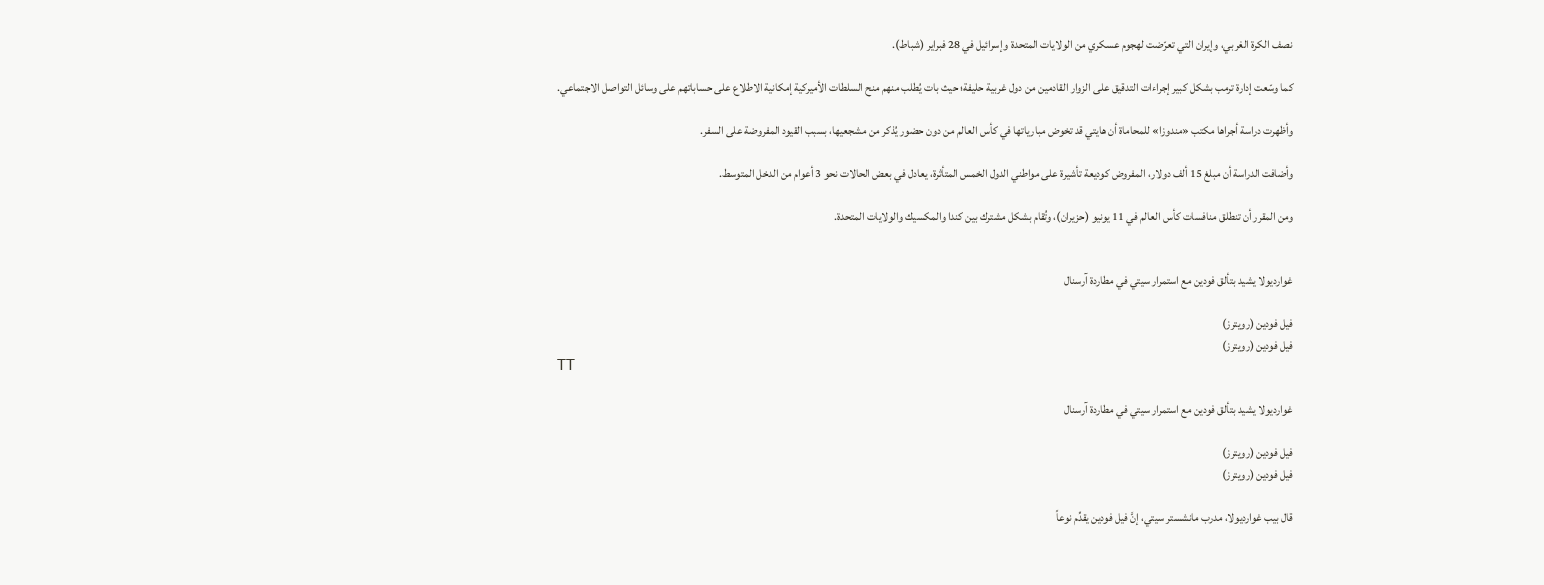نصف الكرة الغربي، وإيران التي تعرّضت لهجوم عسكري من الولايات المتحدة وإسرائيل في 28 فبراير (شباط).

كما وسّعت إدارة ترمب بشكل كبير إجراءات التدقيق على الزوار القادمين من دول غربية حليفة؛ حيث بات يُطلب منهم منح السلطات الأميركية إمكانية الاطلاع على حساباتهم على وسائل التواصل الاجتماعي.

وأظهرت دراسة أجراها مكتب «مندوزا» للمحاماة أن هايتي قد تخوض مبارياتها في كأس العالم من دون حضور يُذكر من مشجعيها، بسبب القيود المفروضة على السفر.

وأضافت الدراسة أن مبلغ 15 ألف دولار، المفروض كوديعة تأشيرة على مواطني الدول الخمس المتأثرة، يعادل في بعض الحالات نحو 3 أعوام من الدخل المتوسط.

ومن المقرر أن تنطلق منافسات كأس العالم في 11 يونيو (حزيران)، وتُقام بشكل مشترك بين كندا والمكسيك والولايات المتحدة.


غوارديولا يشيد بتألق فودين مع استمرار سيتي في مطاردة آرسنال

فيل فودين (رويترز)
فيل فودين (رويترز)
TT

غوارديولا يشيد بتألق فودين مع استمرار سيتي في مطاردة آرسنال

فيل فودين (رويترز)
فيل فودين (رويترز)

قال بيب غوارديولا، مدرب مانشستر سيتي، إنَّ فيل فودين يقدِّم نوعاً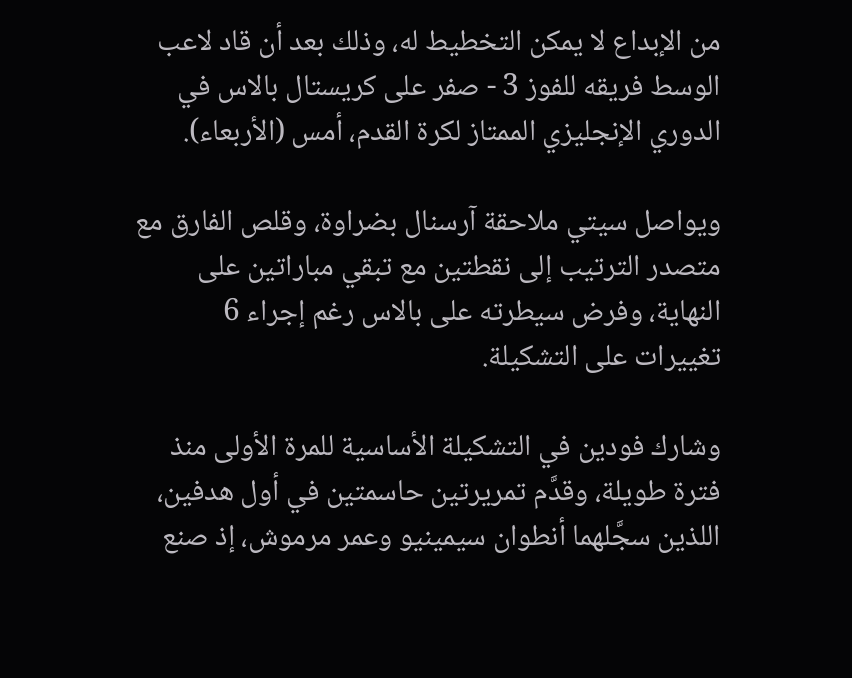من الإبداع لا يمكن التخطيط له، وذلك بعد أن قاد لاعب الوسط فريقه للفوز 3 - صفر على كريستال بالاس في الدوري الإنجليزي الممتاز لكرة القدم، أمس (الأربعاء).

ويواصل سيتي ملاحقة آرسنال بضراوة، وقلص الفارق مع متصدر الترتيب إلى نقطتين مع تبقي مباراتين على النهاية، وفرض سيطرته على بالاس رغم إجراء 6 تغييرات على التشكيلة.

وشارك فودين في التشكيلة الأساسية للمرة الأولى منذ فترة طويلة، وقدَّم تمريرتين حاسمتين في أول هدفين، اللذين سجَّلهما أنطوان سيمينيو وعمر مرموش، إذ صنع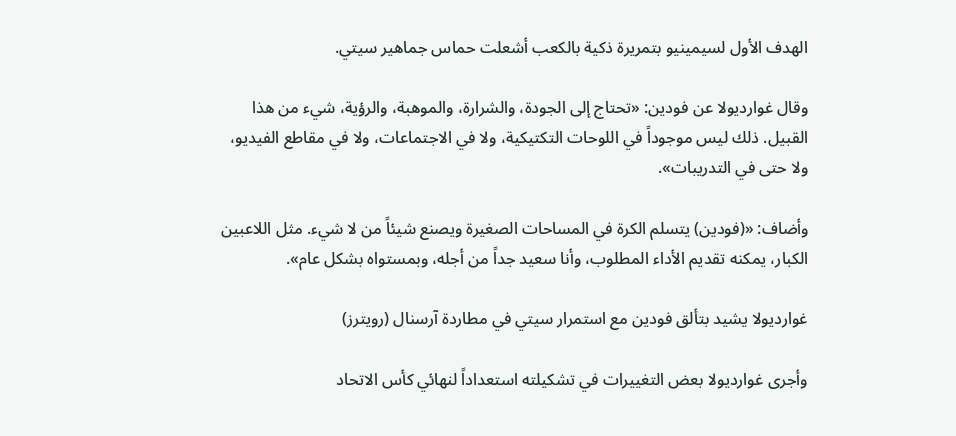الهدف الأول لسيمينيو بتمريرة ذكية بالكعب أشعلت حماس جماهير سيتي.

وقال غوارديولا عن فودين: «تحتاج إلى الجودة، والشرارة، والموهبة، والرؤية، شيء من هذا القبيل. ذلك ليس موجوداً في اللوحات التكتيكية، ولا في الاجتماعات، ولا في مقاطع الفيديو، ولا حتى في التدريبات».

وأضاف: «(فودين) يتسلم الكرة في المساحات الصغيرة ويصنع شيئاً من لا شيء. مثل اللاعبين الكبار، يمكنه تقديم الأداء المطلوب، وأنا سعيد جداً من أجله، وبمستواه بشكل عام».

غوارديولا يشيد بتألق فودين مع استمرار سيتي في مطاردة آرسنال (رويترز)

وأجرى غوارديولا بعض التغييرات في تشكيلته استعداداً لنهائي كأس الاتحاد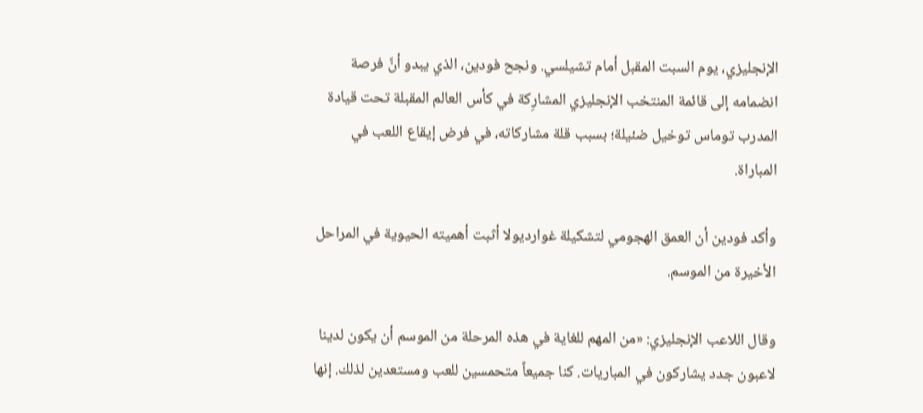الإنجليزي، يوم السبت المقبل أمام تشيلسي. ونجح فودين، الذي يبدو أنَّ فرصة انضمامه إلى قائمة المنتخب الإنجليزي المشارِكة في كأس العالم المقبلة تحت قيادة المدرب توماس توخيل ضئيلة؛ بسبب قلة مشاركاته، في فرض إيقاع اللعب في المباراة.

وأكد فودين أن العمق الهجومي لتشكيلة غوارديولا أثبت أهميته الحيوية في المراحل الأخيرة من الموسم.

وقال اللاعب الإنجليزي: «من المهم للغاية في هذه المرحلة من الموسم أن يكون لدينا لاعبون جدد يشاركون في المباريات. كنا جميعاً متحمسين للعب ومستعدين لذلك. إنها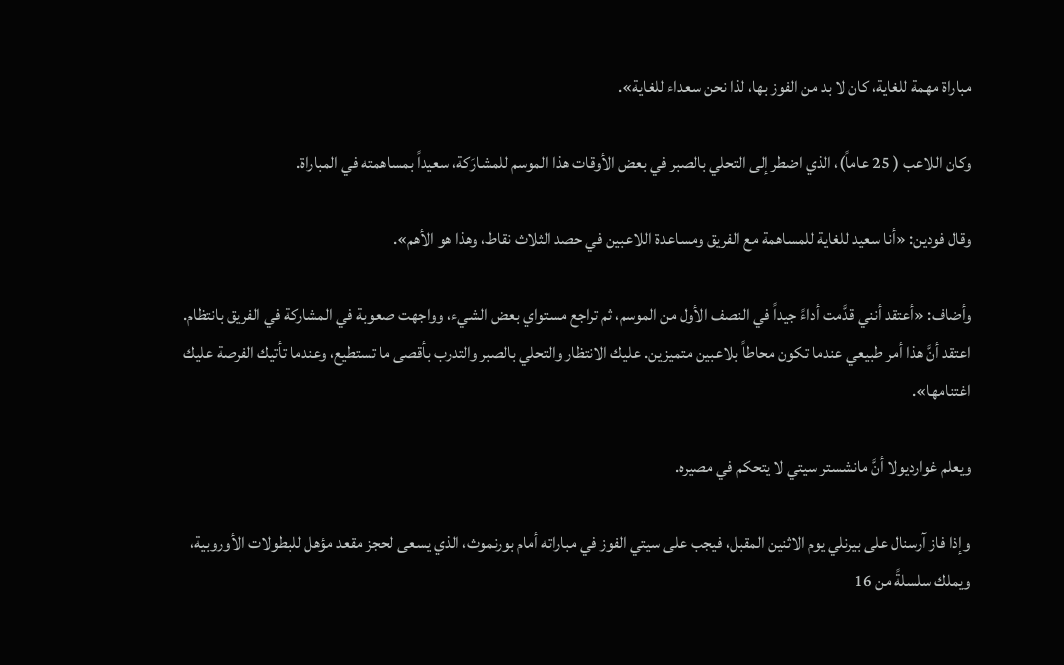مباراة مهمة للغاية، كان لا بد من الفوز بها، لذا نحن سعداء للغاية».

وكان اللاعب ( 25 عاماً)، الذي اضطر إلى التحلي بالصبر في بعض الأوقات هذا الموسم للمشارَكة، سعيداً بمساهمته في المباراة.

وقال فودين: «أنا سعيد للغاية للمساهمة مع الفريق ومساعدة اللاعبين في حصد الثلاث نقاط، وهذا هو الأهم».

وأضاف: «أعتقد أنني قدَّمت أداءً جيداً في النصف الأول من الموسم، ثم تراجع مستواي بعض الشيء، وواجهت صعوبة في المشاركة في الفريق بانتظام. اعتقد أنَّ هذا أمر طبيعي عندما تكون محاطاً بلاعبين متميزين. عليك الانتظار والتحلي بالصبر والتدرب بأقصى ما تستطيع، وعندما تأتيك الفرصة عليك اغتنامها».

ويعلم غوارديولا أنَّ مانشستر سيتي لا يتحكم في مصيره.

وإذا فاز آرسنال على بيرنلي يوم الاثنين المقبل، فيجب على سيتي الفوز في مباراته أمام بورنموث، الذي يسعى لحجز مقعد مؤهل للبطولات الأوروبية، ويملك سلسلةً من 16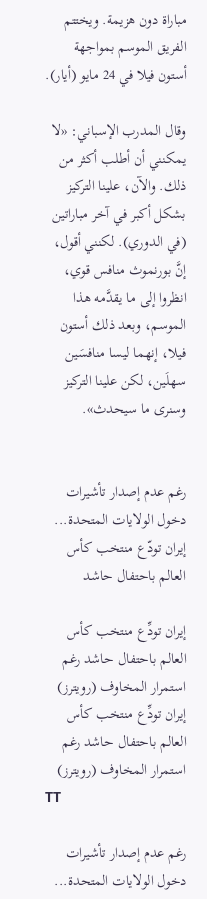مباراة دون هزيمة. ويختتم الفريق الموسم بمواجهة أستون فيلا في 24 مايو (أيار).

وقال المدرب الإسباني: «لا يمكنني أن أطلب أكثر من ذلك. والآن، علينا التركيز بشكل أكبر في آخر مباراتين (في الدوري). لكنني أقول، إنَّ بورنموث منافس قوي، انظروا إلى ما يقدَّمه هذا الموسم، وبعد ذلك أستون فيلا، إنهما ليسا منافسَين سهلَين، لكن علينا التركيز وسنرى ما سيحدث».


رغم عدم إصدار تأشيرات دخول الولايات المتحدة... إيران تودّع منتخب كأس العالم باحتفال حاشد

إيران تودِّع منتخب كأس العالم باحتفال حاشد رغم استمرار المخاوف (رويترز)
إيران تودِّع منتخب كأس العالم باحتفال حاشد رغم استمرار المخاوف (رويترز)
TT

رغم عدم إصدار تأشيرات دخول الولايات المتحدة...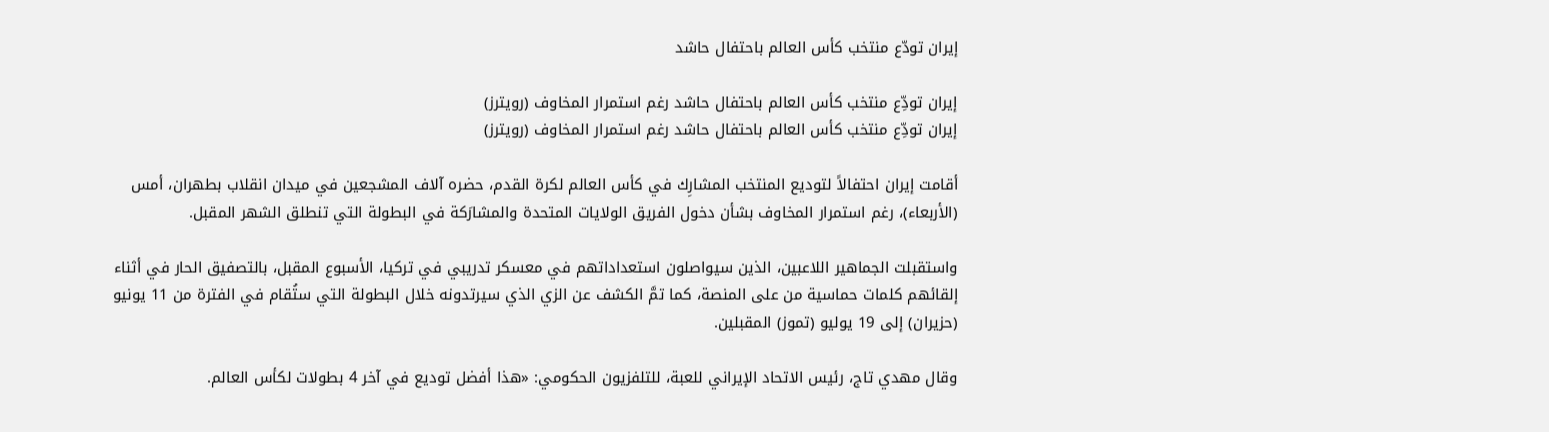إيران تودّع منتخب كأس العالم باحتفال حاشد

إيران تودِّع منتخب كأس العالم باحتفال حاشد رغم استمرار المخاوف (رويترز)
إيران تودِّع منتخب كأس العالم باحتفال حاشد رغم استمرار المخاوف (رويترز)

أقامت إيران احتفالاً لتوديع المنتخب المشارِك في كأس العالم لكرة القدم، حضره آلاف المشجعين في ميدان انقلاب بطهران، أمس (الأربعاء)، رغم استمرار المخاوف بشأن دخول الفريق الولايات المتحدة والمشارَكة في البطولة التي تنطلق الشهر المقبل.

واستقبلت الجماهير اللاعبين، الذين سيواصلون استعداداتهم في معسكر تدريبي في تركيا، الأسبوع المقبل، بالتصفيق الحار في أثناء إلقائهم كلمات حماسية من على المنصة، كما تمَّ الكشف عن الزي الذي سيرتدونه خلال البطولة التي ستُقام في الفترة من 11 يونيو (حزيران) إلى 19 يوليو (تموز) المقبلين.

وقال مهدي تاج، رئيس الاتحاد الإيراني للعبة، للتلفزيون الحكومي: «هذا أفضل توديع في آخر 4 بطولات لكأس العالم.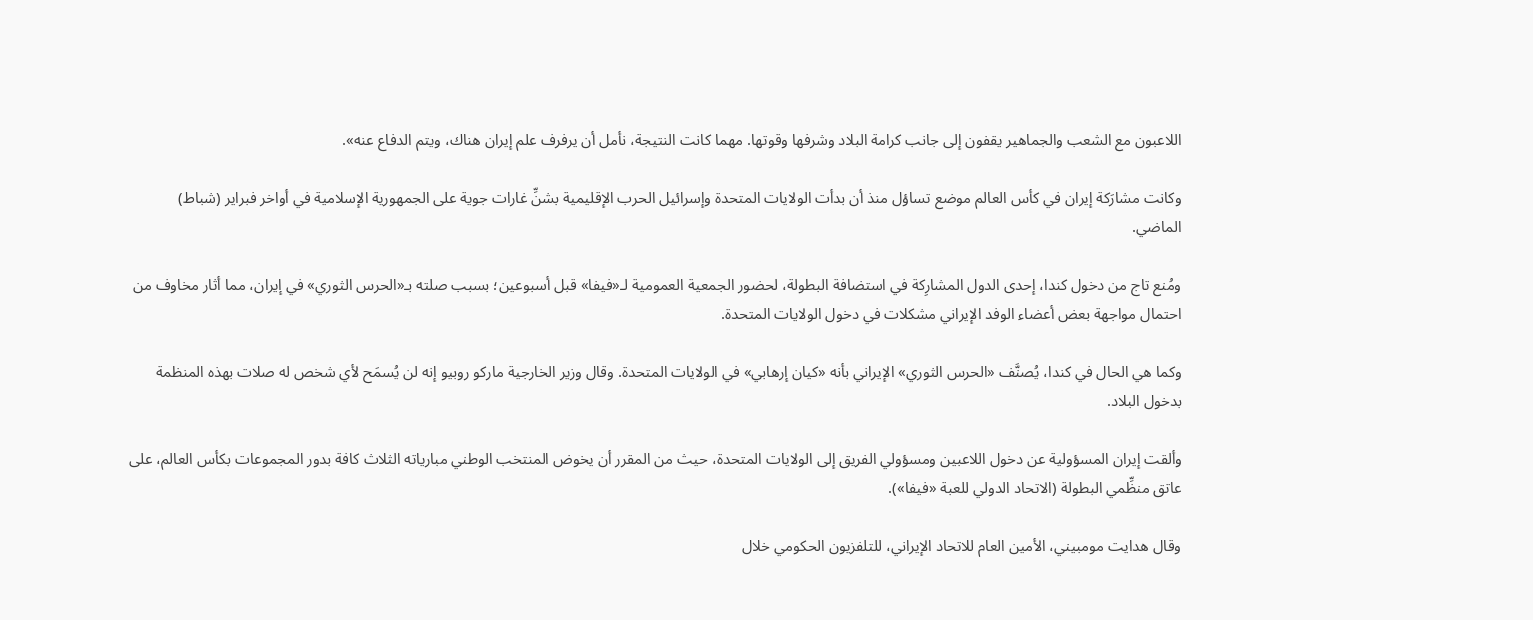اللاعبون مع الشعب والجماهير يقفون إلى جانب كرامة البلاد وشرفها وقوتها. مهما كانت النتيجة، نأمل أن يرفرف علم إيران هناك، ويتم الدفاع عنه».

وكانت مشارَكة إيران في كأس العالم موضع تساؤل منذ أن بدأت الولايات المتحدة وإسرائيل الحرب الإقليمية بشنِّ غارات جوية على الجمهورية الإسلامية في أواخر فبراير (شباط) الماضي.

ومُنع تاج من دخول كندا، إحدى الدول المشارِكة في استضافة البطولة، لحضور الجمعية العمومية لـ«فيفا» قبل أسبوعين؛ بسبب صلته بـ«الحرس الثوري» في إيران، مما أثار مخاوف من احتمال مواجهة بعض أعضاء الوفد الإيراني مشكلات في دخول الولايات المتحدة.

وكما هي الحال في كندا، يُصنَّف «الحرس الثوري» الإيراني بأنه «كيان إرهابي» في الولايات المتحدة. وقال وزير الخارجية ماركو روبيو إنه لن يُسمَح لأي شخص له صلات بهذه المنظمة بدخول البلاد.

وألقت إيران المسؤولية عن دخول اللاعبين ومسؤولي الفريق إلى الولايات المتحدة، حيث من المقرر أن يخوض المنتخب الوطني مبارياته الثلاث كافة بدور المجموعات بكأس العالم، على عاتق منظِّمي البطولة (الاتحاد الدولي للعبة «فيفا»).

وقال هدايت مومبيني، الأمين العام للاتحاد الإيراني، للتلفزيون الحكومي خلال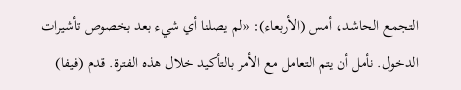التجمع الحاشد، أمس (الأربعاء): «لم يصلنا أي شيء بعد بخصوص تأشيرات الدخول. نأمل أن يتم التعامل مع الأمر بالتأكيد خلال هذه الفترة. قدم (فيفا)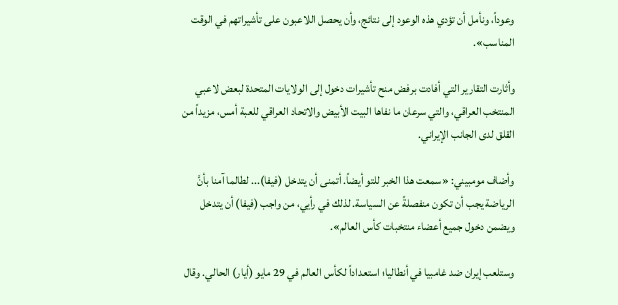وعوداً، ونأمل أن تؤدي هذه الوعود إلى نتائج، وأن يحصل اللاعبون على تأشيراتهم في الوقت المناسب».

وأثارت التقارير التي أفادت برفض منح تأشيرات دخول إلى الولايات المتحدة لبعض لاعبي المنتخب العراقي، والتي سرعان ما نفاها البيت الأبيض والاتحاد العراقي للعبة أمس، مزيداً من القلق لدى الجانب الإيراني.

وأضاف مومبيني: «سمعت هذا الخبر للتو أيضاً. أتمنى أن يتدخل (فيفا)... لطالما آمنا بأنَّ الرياضة يجب أن تكون منفصلةً عن السياسة. لذلك في رأيي، من واجب (فيفا) أن يتدخل ويضمن دخول جميع أعضاء منتخبات كأس العالم».

وستلعب إيران ضد غامبيا في أنطاليا؛ استعداداً لكأس العالم في 29 مايو (أيار) الحالي. وقال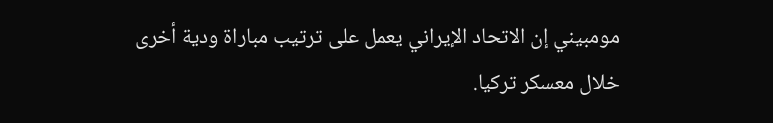مومبيني إن الاتحاد الإيراني يعمل على ترتيب مباراة ودية أخرى خلال معسكر تركيا.